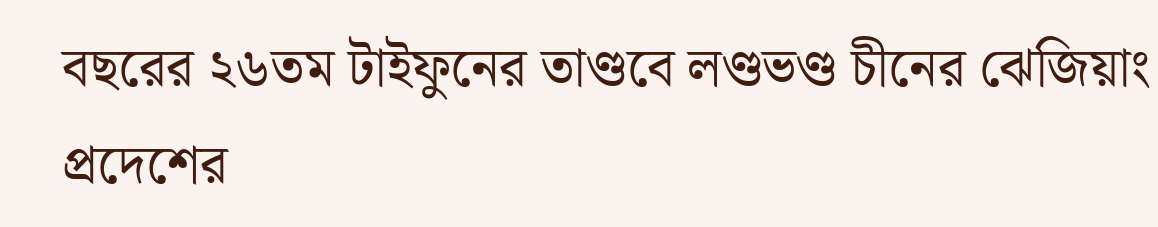বছরের ২৬তম টাইফুনের তাণ্ডবে লণ্ডভণ্ড চীনের ঝেজিয়াং প্রদেশের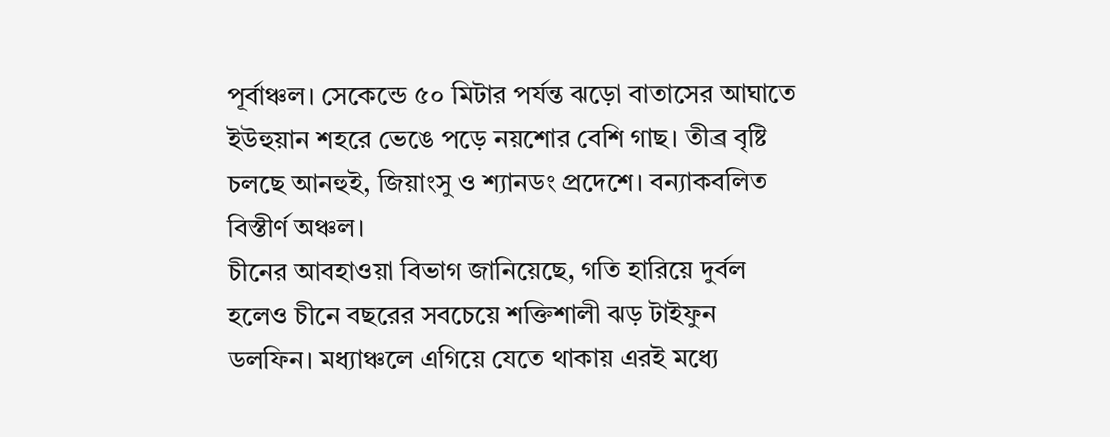পূর্বাঞ্চল। সেকেন্ডে ৫০ মিটার পর্যন্ত ঝড়ো বাতাসের আঘাতে ইউহুয়ান শহরে ভেঙে পড়ে নয়শোর বেশি গাছ। তীব্র বৃষ্টি চলছে আনহুই, জিয়াংসু ও শ্যানডং প্রদেশে। বন্যাকবলিত বিস্তীর্ণ অঞ্চল।
চীনের আবহাওয়া বিভাগ জানিয়েছে, গতি হারিয়ে দুর্বল হলেও চীনে বছরের সবচেয়ে শক্তিশালী ঝড় টাইফুন ডলফিন। মধ্যাঞ্চলে এগিয়ে যেতে থাকায় এরই মধ্যে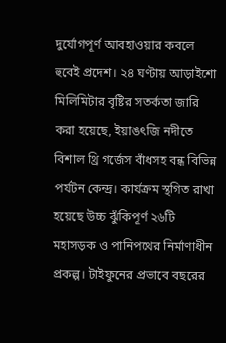দুর্যোগপূর্ণ আবহাওয়ার কবলে হুবেই প্রদেশ। ২৪ ঘণ্টায় আড়াইশো মিলিমিটার বৃষ্টির সতর্কতা জারি করা হয়েছে, ইয়াঙৎজি নদীতে বিশাল থ্রি গর্জেস বাঁধসহ বন্ধ বিভিন্ন পর্যটন কেন্দ্র। কার্যক্রম স্থগিত রাখা হয়েছে উচ্চ ঝুঁকিপূর্ণ ২৬টি মহাসড়ক ও পানিপথের নির্মাণাধীন প্রকল্প। টাইফুনের প্রভাবে বছরের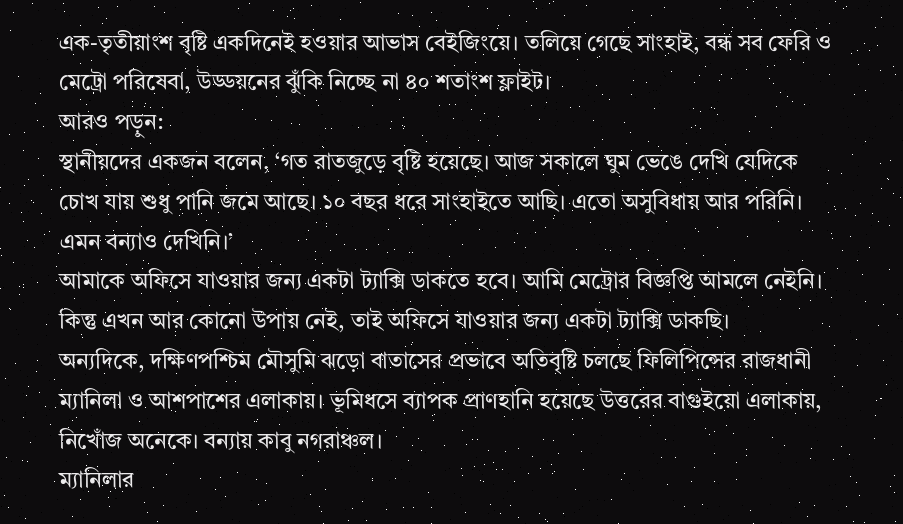এক-তৃতীয়াংশ বৃষ্টি একদিনেই হওয়ার আভাস বেইজিংয়ে। তলিয়ে গেছে সাংহাই, বন্ধ সব ফেরি ও মেট্রো পরিষেবা, উড্ডয়নের ঝুঁকি নিচ্ছে না ৪০ শতাংশ ফ্লাইট।
আরও পড়ুন:
স্থানীয়দের একজন বলেন, ‘গত রাতজুড়ে বৃষ্টি হয়েছে। আজ সকালে ঘুম ভেঙে দেখি যেদিকে চোখ যায় শুধু পানি জমে আছে। ১০ বছর ধরে সাংহাইতে আছি। এতো অসুবিধায় আর পরিনি। এমন বন্যাও দেখিনি।’
আমাকে অফিসে যাওয়ার জন্য একটা ট্যাক্সি ডাকতে হবে। আমি মেট্রোর বিজ্ঞপ্তি আমলে নেইনি। কিন্তু এখন আর কোনো উপায় নেই, তাই অফিসে যাওয়ার জন্য একটা ট্যাক্সি ডাকছি।
অন্যদিকে, দক্ষিণপশ্চিম মৌসুমি ঝড়ো বাতাসের প্রভাবে অতিবৃষ্টি চলছে ফিলিপিন্সের রাজধানী ম্যানিলা ও আশপাশের এলাকায়। ভূমিধসে ব্যাপক প্রাণহানি হয়েছে উত্তরের বাগুইয়ো এলাকায়, নিখোঁজ অনেকে। বন্যায় কাবু নগরাঞ্চল।
ম্যানিলার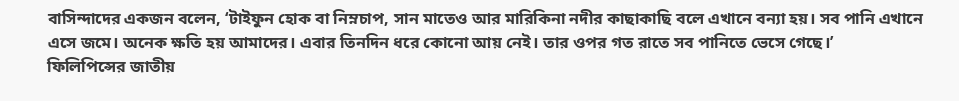বাসিন্দাদের একজন বলেন, ‘টাইফুন হোক বা নিম্নচাপ, সান মাতেও আর মারিকিনা নদীর কাছাকাছি বলে এখানে বন্যা হয়। সব পানি এখানে এসে জমে। অনেক ক্ষতি হয় আমাদের। এবার তিনদিন ধরে কোনো আয় নেই। তার ওপর গত রাতে সব পানিতে ভেসে গেছে।’
ফিলিপিন্সের জাতীয়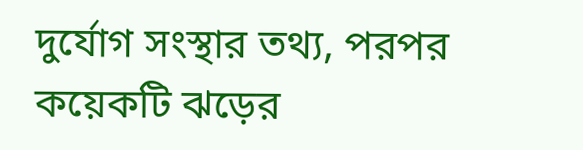দুর্যোগ সংস্থার তথ্য, পরপর কয়েকটি ঝড়ের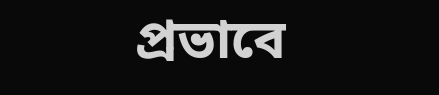প্রভাবে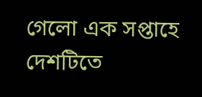গেলো এক সপ্তাহে দেশটিতে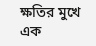ক্ষতির মুখে এক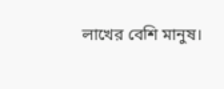লাখের বেশি মানুষ।